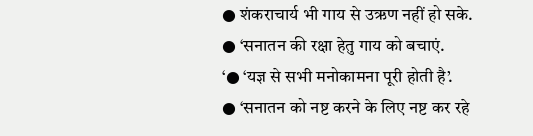● शंकराचार्य भी गाय से उऋण नहीं हो सके.
● ‘सनातन की रक्षा हेतु गाय को बचाएं.
‘● ‘यज्ञ से सभी मनोकामना पूरी होती है’.
● ‘सनातन को नष्ट करने के लिए नष्ट कर रहे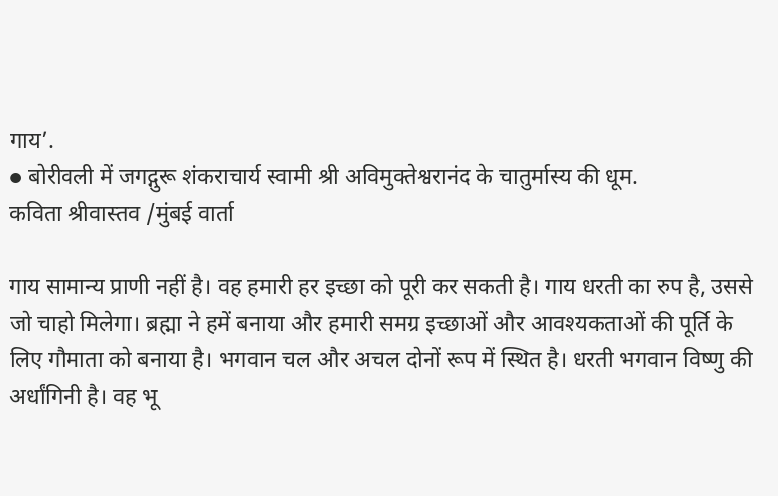गाय’.
● बोरीवली में जगद्गुरू शंकराचार्य स्वामी श्री अविमुक्तेश्वरानंद के चातुर्मास्य की धूम.
कविता श्रीवास्तव /मुंबई वार्ता

गाय सामान्य प्राणी नहीं है। वह हमारी हर इच्छा को पूरी कर सकती है। गाय धरती का रुप है, उससे जो चाहो मिलेगा। ब्रह्मा ने हमें बनाया और हमारी समग्र इच्छाओं और आवश्यकताओं की पूर्ति के लिए गौमाता को बनाया है। भगवान चल और अचल दोनों रूप में स्थित है। धरती भगवान विष्णु की अर्धांगिनी है। वह भू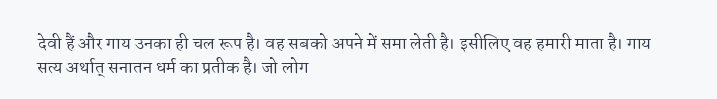देवी हैं और गाय उनका ही चल रूप है। वह सबको अपने में समा लेती है। इसीलिए वह हमारी माता है। गाय सत्य अर्थात् सनातन धर्म का प्रतीक है। जो लोग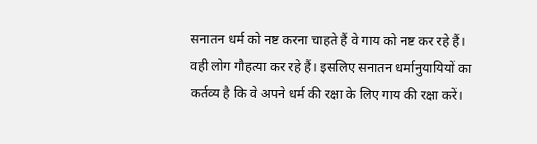सनातन धर्म को नष्ट करना चाहते हैं वे गाय को नष्ट कर रहे हैं। वही लोग गौहत्या कर रहे हैं। इसलिए सनातन धर्मानुयायियों का कर्तव्य है कि वे अपने धर्म की रक्षा के लिए गाय की रक्षा करें।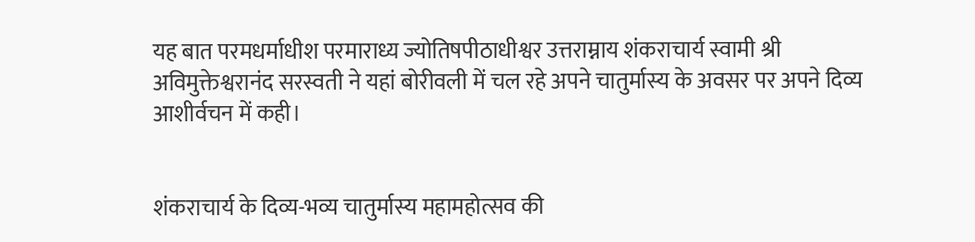यह बात परमधर्माधीश परमाराध्य ज्योतिषपीठाधीश्वर उत्तराम्नाय शंकराचार्य स्वामी श्री अविमुक्तेश्वरानंद सरस्वती ने यहां बोरीवली में चल रहे अपने चातुर्मास्य के अवसर पर अपने दिव्य आशीर्वचन में कही।


शंकराचार्य के दिव्य-भव्य चातुर्मास्य महामहोत्सव की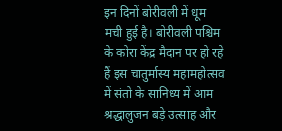इन दिनों बोरीवली में धूम मची हुई है। बोरीवली पश्चिम के कोरा केंद्र मैदान पर हो रहे हैं इस चातुर्मास्य महामहोत्सव में संतो के सानिध्य में आम श्रद्धालुजन बड़े उत्साह और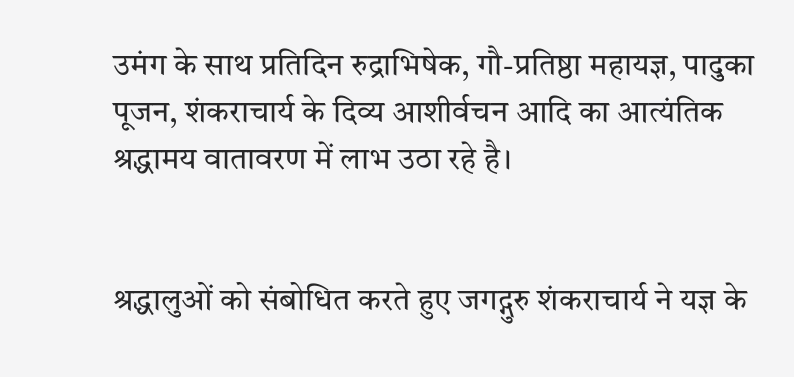उमंग के साथ प्रतिदिन रुद्राभिषेक, गौ-प्रतिष्ठा महायज्ञ, पादुका पूजन, शंकराचार्य के दिव्य आशीर्वचन आदि का आत्यंतिक श्रद्धामय वातावरण में लाभ उठा रहे है।


श्रद्धालुओं को संबोधित करते हुए जगद्गुरु शंकराचार्य ने यज्ञ के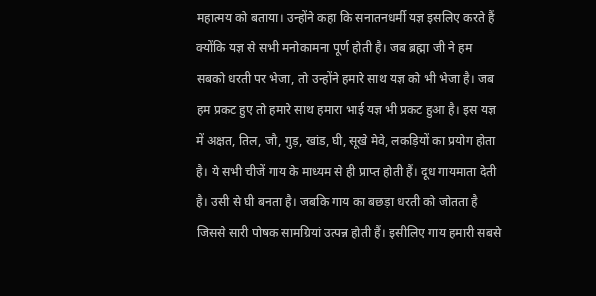महात्मय को बताया। उन्होंने कहा कि सनातनधर्मी यज्ञ इसलिए करते हैं क्योंकि यज्ञ से सभी मनोकामना पूर्ण होती है। जब ब्रह्मा जी ने हम सबको धरती पर भेजा, तो उन्होंने हमारे साथ यज्ञ को भी भेजा है। जब हम प्रकट हुए तो हमारे साथ हमारा भाई यज्ञ भी प्रकट हुआ है। इस यज्ञ में अक्षत, तिल, जौ, गुड़, खांड, घी, सूखे मेवे, लकड़ियों का प्रयोग होता है। ये सभी चीजें गाय के माध्यम से ही प्राप्त होती हैं। दूध गायमाता देती है। उसी से घी बनता है। जबकि गाय का बछड़ा धरती को जोतता है जिससे सारी पोषक सामग्रियां उत्पन्न होती हैं। इसीलिए गाय हमारी सबसे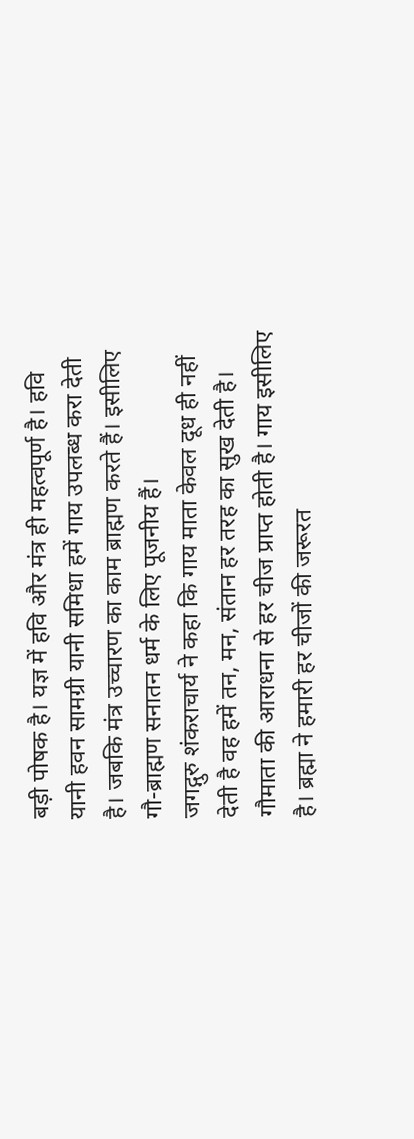बड़ी पोषक है। यज्ञ में हवि और मंत्र ही महत्वपूर्ण है। हवि यानी हवन सामग्री यानी समिधा हमें गाय उपलब्ध करा देती है। जबकि मंत्र उच्चारण का काम ब्राह्मण करते हैं। इसीलिए गौ-ब्राह्मण सनातन धर्म के लिए पूजनीय हैं।
जगद्गुरु शंकराचार्य ने कहा कि गाय माता केवल दूध ही नहीं देती है वह हमें तन, मन, संतान हर तरह का सुख देती है। गौमाता की आराधना से हर चीज प्राप्त होती है। गाय इसीलिए है। ब्रह्मा ने हमारी हर चीजों की जरूरत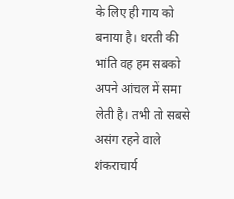के लिए ही गाय को बनाया है। धरती की भांति वह हम सबको अपने आंचल में समा लेती है। तभी तो सबसे असंग रहने वाले शंकराचार्य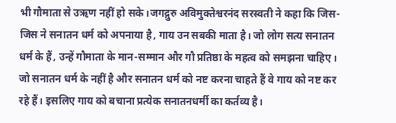भी गौमाता से उऋण नहीं हो सके।जगद्गुरु अविमुक्तेश्वरनंद सरस्वती ने कहा कि जिस-जिस ने सनातन धर्म को अपनाया है, गाय उन सबकी माता है। जो लोग सत्य सनातन धर्म के हैं, उन्हें गौमाता के मान-सम्मान और गौ प्रतिष्ठा के महत्व को समझना चाहिए। जो सनातन धर्म के नहीं है और सनातन धर्म को नष्ट करना चाहते हैं वे गाय को नष्ट कर रहे हैं। इसलिए गाय को बचाना प्रत्येक सनातनधर्मी का कर्तव्य है।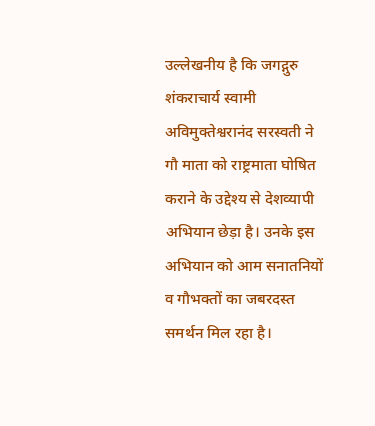उल्लेखनीय है कि जगद्गुरु शंकराचार्य स्वामी अविमुक्तेश्वरानंद सरस्वती ने गौ माता को राष्ट्रमाता घोषित कराने के उद्देश्य से देशव्यापी अभियान छेड़ा है। उनके इस अभियान को आम सनातनियों व गौभक्तों का जबरदस्त समर्थन मिल रहा है।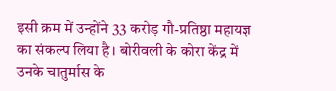इसी क्रम में उन्होंने 33 करोड़ गौ-प्रतिष्ठा महायज्ञ का संकल्प लिया है। बोरीवली के कोरा केंद्र में उनके चातुर्मास के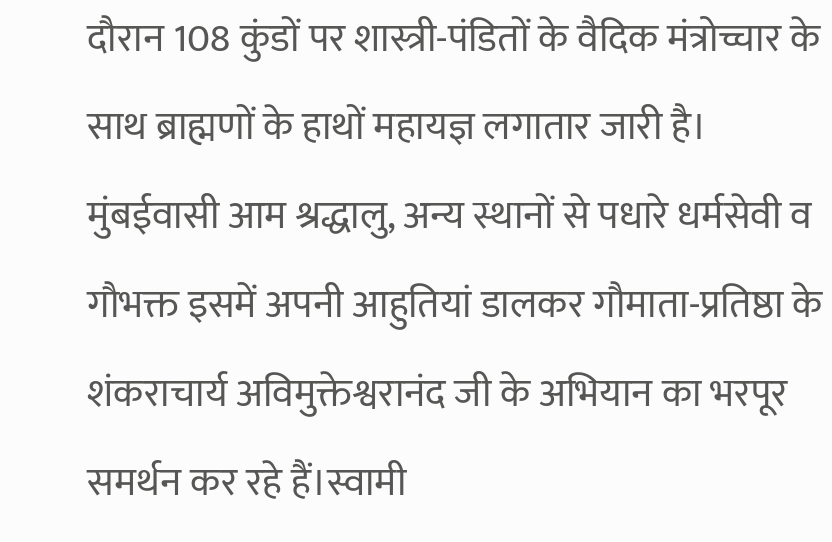दौरान 108 कुंडों पर शास्त्री-पंडितों के वैदिक मंत्रोच्चार के साथ ब्राह्मणों के हाथों महायज्ञ लगातार जारी है।
मुंबईवासी आम श्रद्धालु, अन्य स्थानों से पधारे धर्मसेवी व गौभक्त इसमें अपनी आहुतियां डालकर गौमाता-प्रतिष्ठा के शंकराचार्य अविमुक्तेश्वरानंद जी के अभियान का भरपूर समर्थन कर रहे हैं।स्वामी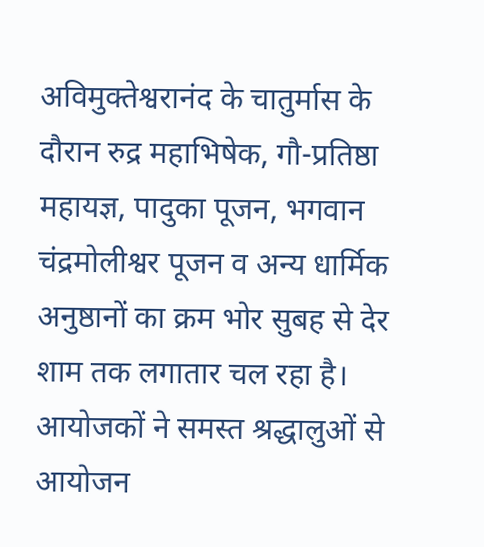अविमुक्तेश्वरानंद के चातुर्मास के दौरान रुद्र महाभिषेक, गौ-प्रतिष्ठा महायज्ञ, पादुका पूजन, भगवान चंद्रमोलीश्वर पूजन व अन्य धार्मिक अनुष्ठानों का क्रम भोर सुबह से देर शाम तक लगातार चल रहा है। आयोजकों ने समस्त श्रद्धालुओं से आयोजन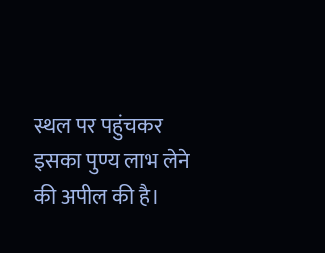स्थल पर पहुंचकर इसका पुण्य लाभ लेने की अपील की है।